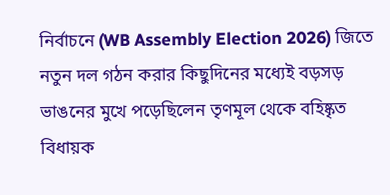নির্বাচনে (WB Assembly Election 2026) জিতে নতুন দল গঠন করার কিছুদিনের মধ্যেই বড়সড় ভাঙনের মুখে পড়েছিলেন তৃণমূল থেকে বহিষ্কৃত বিধায়ক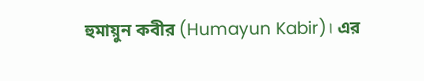হুমায়ুন কবীর (Humayun Kabir)। এর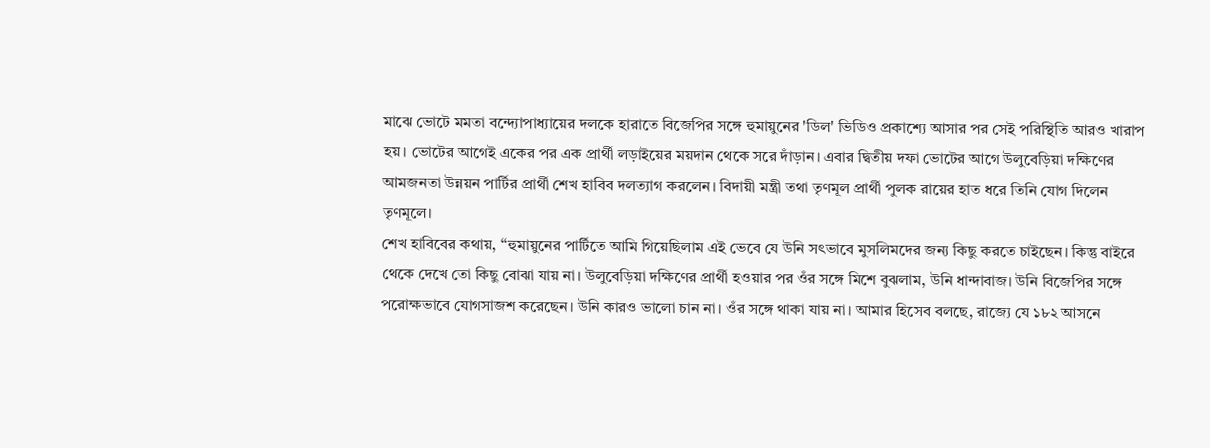মাঝে ভোটে মমতা বন্দ্যোপাধ্যায়ের দলকে হারাতে বিজেপির সঙ্গে হুমায়ুনের 'ডিল' ভিডিও প্রকাশ্যে আসার পর সেই পরিস্থিতি আরও খারাপ হয়। ভোটের আগেই একের পর এক প্রার্থী লড়াইয়ের ময়দান থেকে সরে দাঁড়ান। এবার দ্বিতীয় দফা ভোটের আগে উলুবেড়িয়া দক্ষিণের আমজনতা উন্নয়ন পার্টির প্রার্থী শেখ হাবিব দলত্যাগ করলেন। বিদায়ী মন্ত্রী তথা তৃণমূল প্রার্থী পুলক রায়ের হাত ধরে তিনি যোগ দিলেন তৃণমূলে।
শেখ হাবিবের কথায়, ‘‘হুমায়ুনের পার্টিতে আমি গিয়েছিলাম এই ভেবে যে উনি সৎভাবে মুসলিমদের জন্য কিছু করতে চাইছেন। কিন্তু বাইরে থেকে দেখে তো কিছু বোঝা যায় না। উলুবেড়িয়া দক্ষিণের প্রার্থী হওয়ার পর ওঁর সঙ্গে মিশে বুঝলাম, উনি ধান্দাবাজ। উনি বিজেপির সঙ্গে পরোক্ষভাবে যোগসাজশ করেছেন। উনি কারও ভালো চান না। ওঁর সঙ্গে থাকা যায় না। আমার হিসেব বলছে, রাজ্যে যে ১৮২ আসনে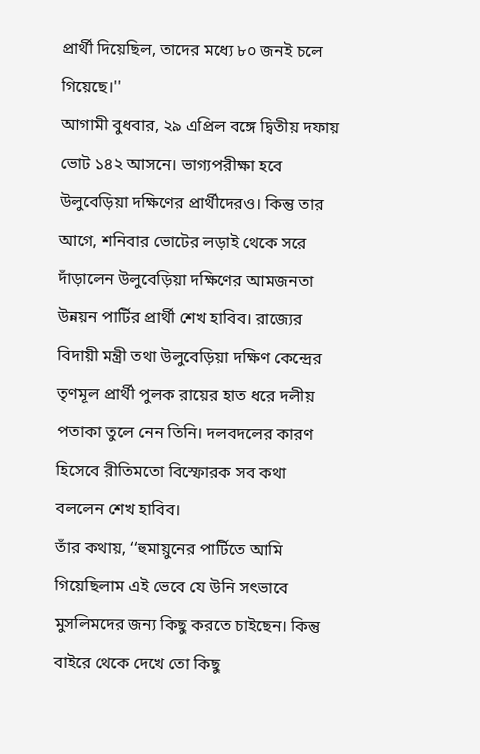প্রার্থী দিয়েছিল, তাদের মধ্যে ৮০ জনই চলে গিয়েছে।''
আগামী বুধবার, ২৯ এপ্রিল বঙ্গে দ্বিতীয় দফায় ভোট ১৪২ আসনে। ভাগ্যপরীক্ষা হবে উলুবেড়িয়া দক্ষিণের প্রার্থীদেরও। কিন্তু তার আগে, শনিবার ভোটের লড়াই থেকে সরে দাঁড়ালেন উলুবেড়িয়া দক্ষিণের আমজনতা উন্নয়ন পার্টির প্রার্থী শেখ হাবিব। রাজ্যের বিদায়ী মন্ত্রী তথা উলুবেড়িয়া দক্ষিণ কেন্দ্রের তৃণমূল প্রার্থী পুলক রায়ের হাত ধরে দলীয় পতাকা তুলে নেন তিনি। দলবদলের কারণ হিসেবে রীতিমতো বিস্ফোরক সব কথা বললেন শেখ হাবিব।
তাঁর কথায়, ‘‘হুমায়ুনের পার্টিতে আমি গিয়েছিলাম এই ভেবে যে উনি সৎভাবে মুসলিমদের জন্য কিছু করতে চাইছেন। কিন্তু বাইরে থেকে দেখে তো কিছু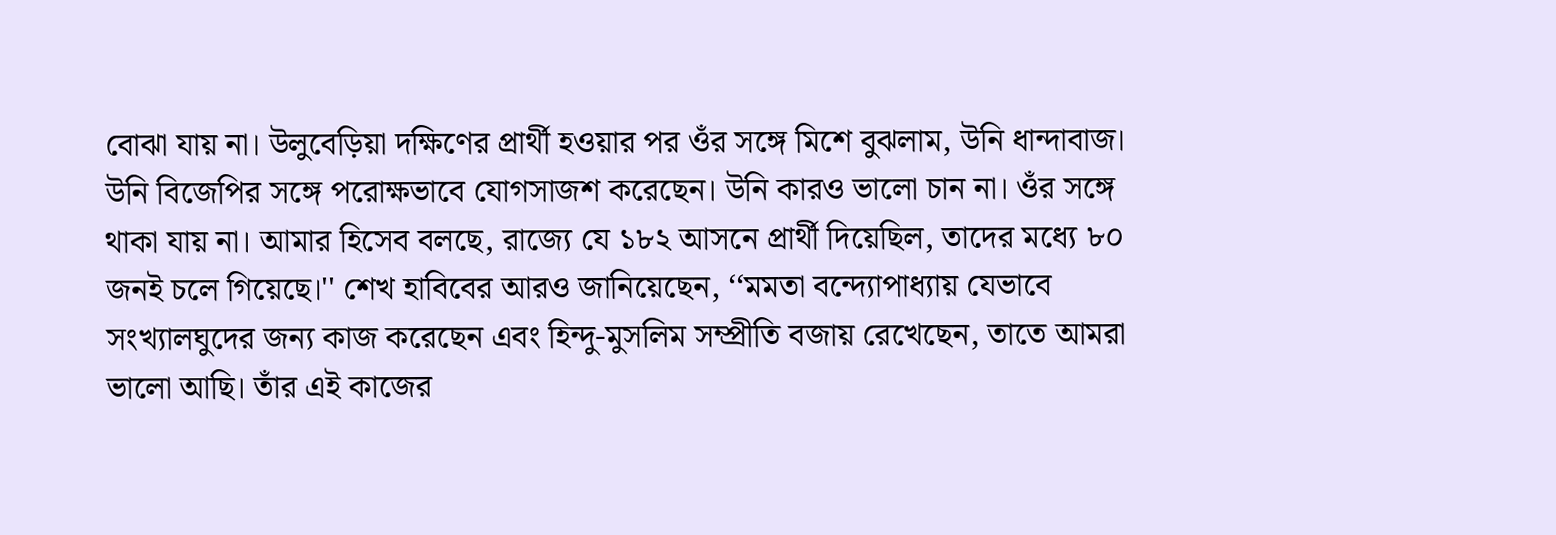বোঝা যায় না। উলুবেড়িয়া দক্ষিণের প্রার্থী হওয়ার পর ওঁর সঙ্গে মিশে বুঝলাম, উনি ধান্দাবাজ। উনি বিজেপির সঙ্গে পরোক্ষভাবে যোগসাজশ করেছেন। উনি কারও ভালো চান না। ওঁর সঙ্গে থাকা যায় না। আমার হিসেব বলছে, রাজ্যে যে ১৮২ আসনে প্রার্থী দিয়েছিল, তাদের মধ্যে ৮০ জনই চলে গিয়েছে।'' শেখ হাবিবের আরও জানিয়েছেন, ‘‘মমতা বন্দ্যোপাধ্যায় যেভাবে সংখ্যালঘুদের জন্য কাজ করেছেন এবং হিন্দু-মুসলিম সম্প্রীতি বজায় রেখেছেন, তাতে আমরা ভালো আছি। তাঁর এই কাজের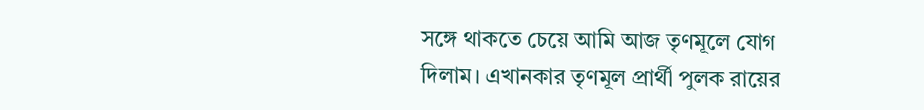সঙ্গে থাকতে চেয়ে আমি আজ তৃণমূলে যোগ দিলাম। এখানকার তৃণমূল প্রার্থী পুলক রায়ের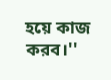হয়ে কাজ করব।''